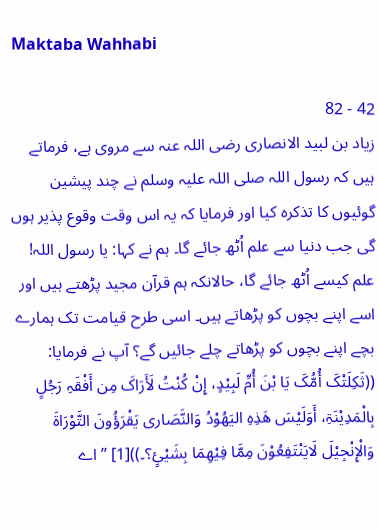Maktaba Wahhabi

42 - 82
زیاد بن لبید الانصاری رضی اللہ عنہ سے مروی ہے، فرماتے ہیں کہ رسول اللہ صلی اللہ علیہ وسلم نے چند پیشین گوئیوں کا تذکرہ کیا اور فرمایا کہ یہ اس وقت وقوع پذیر ہوں گی جب دنیا سے علم اُٹھ جائے گا۔ ہم نے کہا: یا رسول اللہ! علم کیسے اُٹھ جائے گا، حالانکہ ہم قرآن مجید پڑھتے ہیں اور اسے اپنے بچوں کو پڑھاتے ہیں۔ اسی طرح قیامت تک ہمارے بچے اپنے بچوں کو پڑھاتے چلے جائیں گے؟ آپ نے فرمایا: ((ثَکِلَتْکَ أُمُّکَ یَا بْنَ أُمِّ لَبِیْدٍ، إِنْ کُنْتُ لَأَرَاکَ مِن أَفْقَہِ رَجُلٍ بِالْمَدِیْنَۃِ، أَوَلَیْسَ ھَذِہِ الیَھُوْدُ وَالنَّصَاری یَقْرَؤُونَ التَّوْرَاۃَ وَالْإِنْجِیْلَ لَایَنْتَفِعُوْنَ مِمَّا فِیْھِمَا بِشَیْئٍ؟۔))[1] ’’اے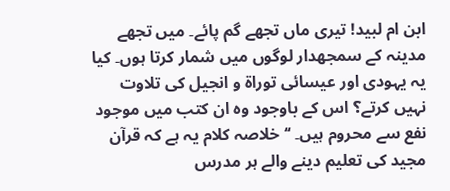ابن ام لبید! تیری ماں تجھے گم پائے۔ میں تجھے مدینہ کے سمجھدار لوگوں میں شمار کرتا ہوں۔ کیا یہ یہودی اور عیسائی توراۃ و انجیل کی تلاوت نہیں کرتے؟ اس کے باوجود وہ ان کتب میں موجود نفع سے محروم ہیں۔ ‘‘ خلاصہ کلام یہ ہے کہ قرآن مجید کی تعلیم دینے والے ہر مدرس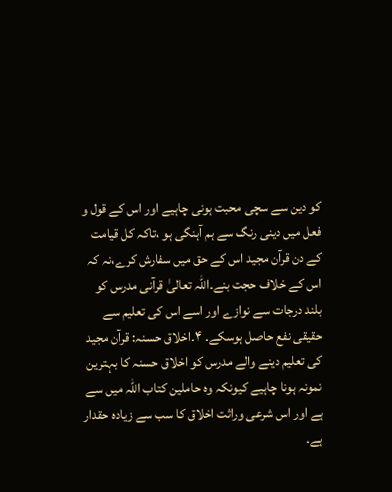کو دین سے سچی محبت ہونی چاہیے اور اس کے قول و فعل میں دینی رنگ سے ہم آہنگی ہو ،تاکہ کل قیامت کے دن قرآن مجید اس کے حق میں سفارش کرے،نہ کہ اس کے خلاف حجت بنے۔اللہ تعالیٰ قرآنی مدرس کو بلند درجات سے نوازے اور اسے اس کی تعلیم سے حقیقی نفع حاصل ہوسکے۔ ۴۔اخلاق حسنہ: قرآن مجید کی تعلیم دینے والے مدرس کو اخلاق حسنہ کا بہترین نمونہ ہونا چاہیے کیونکہ وہ حاملین کتاب اللہ میں سے ہے اور اس شرعی وراثت اخلاق کا سب سے زیادہ حقدار ہے۔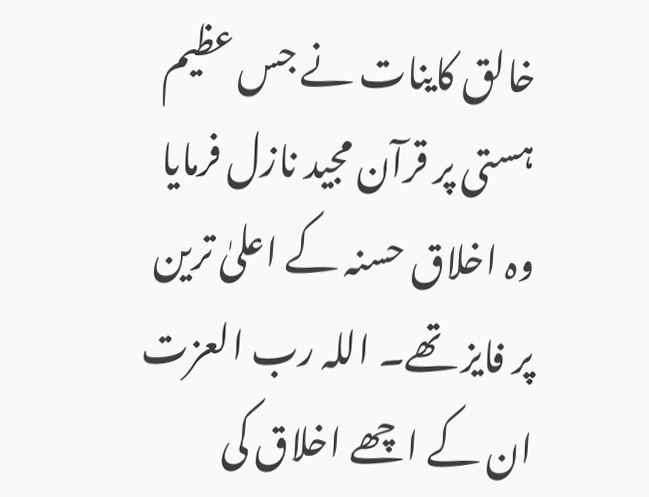خالق کاینات نے جس عظیم ہستی پر قرآن مجید نازل فرمایا وہ اخلاق حسنہ کے اعلیٰ ترین پر فایز تھے۔ اللہ رب العزت ان کے اچھے اخلاق کی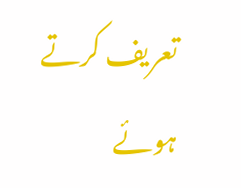تعریف کرتے ہوئے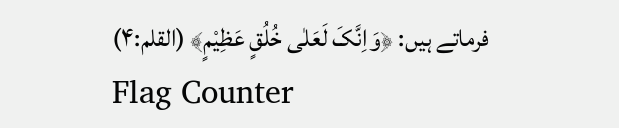فرماتے ہیں: ﴿وَاِنَّکَ لَعَلٰی خُلُقٍ عَظِیْمٍ﴾ (القلم:۴)
Flag Counter